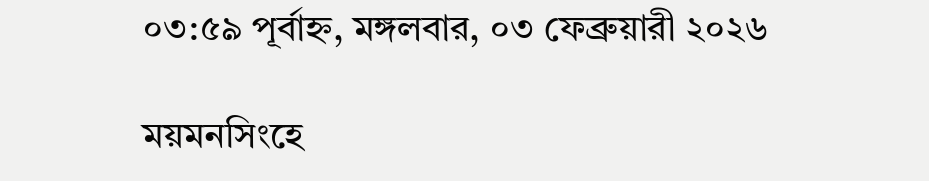০৩:৫৯ পূর্বাহ্ন, মঙ্গলবার, ০৩ ফেব্রুয়ারী ২০২৬

ময়মনসিংহে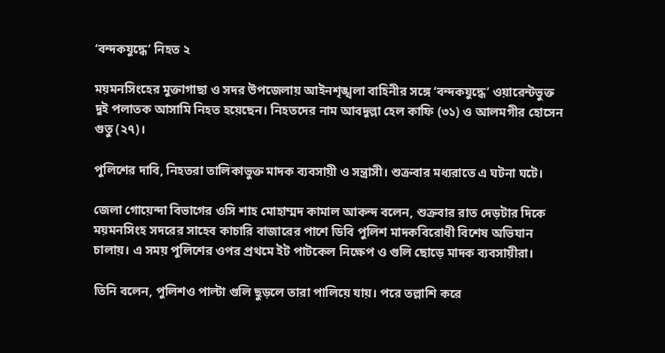‘বন্দকযুদ্ধে’ নিহত ২

ময়মনসিংহের মুক্তাগাছা ও সদর উপজেলায় আইনশৃঙ্খলা বাহিনীর সঙ্গে ‘বন্দকযুদ্ধে’ ওয়ারেন্টভুক্ত দুই পলাতক আসামি নিহত হয়েছেন। নিহতদের নাম আবদুল্লা হেল কাফি (৩১) ও আলমগীর হোসেন গুতু (২৭)।

পুলিশের দাবি, নিহতরা তালিকাভুক্ত মাদক ব্যবসায়ী ও সন্ত্রাসী। শুক্রবার মধ্যরাতে এ ঘটনা ঘটে।

জেলা গোয়েন্দা বিভাগের ওসি শাহ মোহাম্মদ কামাল আকন্দ বলেন, শুক্রবার রাত দেড়টার দিকে ময়মনসিংহ সদরের সাহেব কাচারি বাজারের পাশে ডিবি পুলিশ মাদকবিরোধী বিশেষ অভিযান চালায়। এ সময় পুলিশের ওপর প্রথমে ইট পাটকেল নিক্ষেপ ও গুলি ছোড়ে মাদক ব্যবসায়ীরা।

তিনি বলেন, পুলিশও পাল্টা গুলি ছুড়লে তারা পালিয়ে যায়। পরে তল্লাশি করে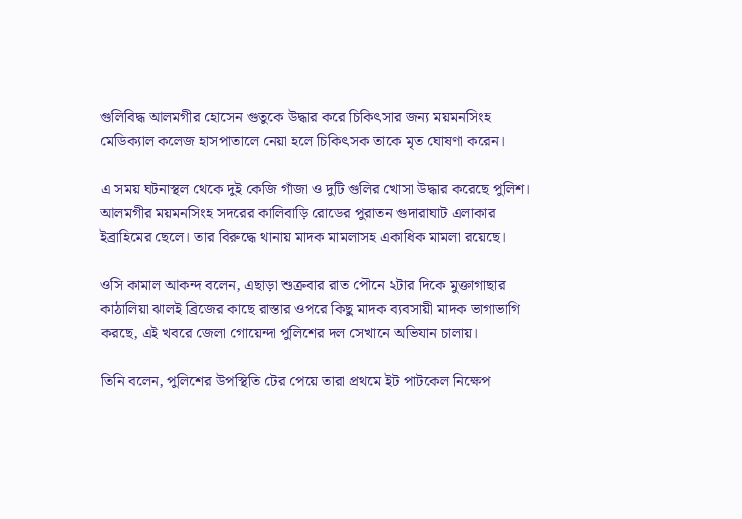গুলিবিদ্ধ আলমগীর হোসেন গুতুকে উদ্ধার করে চিকিৎসার জন্য ময়মনসিংহ মেডিক্যাল কলেজ হাসপাতালে নেয়া হলে চিকিৎসক তাকে মৃত ঘোষণা করেন।

এ সময় ঘটনাস্থল থেকে দুই কেজি গাঁজা ও দুটি গুলির খোসা উদ্ধার করেছে পুলিশ। আলমগীর ময়মনসিংহ সদরের কালিবাড়ি রোডের পুরাতন গুদারাঘাট এলাকার ইব্রাহিমের ছেলে। তার বিরুদ্ধে থানায় মাদক মামলাসহ একাধিক মামলা রয়েছে।

ওসি কামাল আকন্দ বলেন, এছাড়া শুক্রবার রাত পৌনে ২টার দিকে মুক্তাগাছার কাঠালিয়া ঝালই ব্রিজের কাছে রাস্তার ওপরে কিছু মাদক ব্যবসায়ী মাদক ভাগাভাগি করছে, এই খবরে জেলা গোয়েন্দা পুলিশের দল সেখানে অভিযান চালায়।

তিনি বলেন, পুলিশের উপস্থিতি টের পেয়ে তারা প্রথমে ইট পাটকেল নিক্ষেপ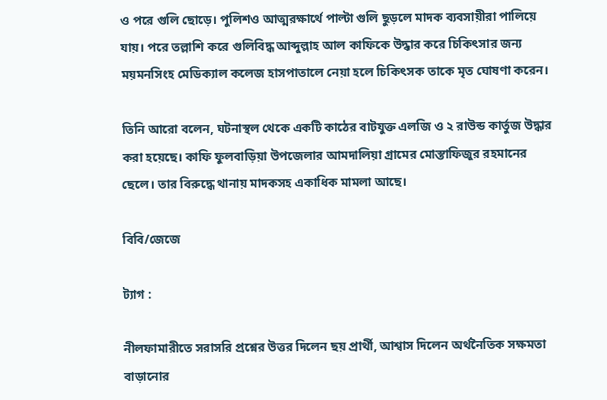ও পরে গুলি ছোড়ে। পুলিশও আত্মরক্ষার্থে পাল্টা গুলি ছুড়লে মাদক ব্যবসায়ীরা পালিয়ে যায়। পরে তল্লাশি করে গুলিবিদ্ধ আব্দুল্লাহ আল কাফিকে উদ্ধার করে চিকিৎসার জন্য ময়মনসিংহ মেডিক্যাল কলেজ হাসপাতালে নেয়া হলে চিকিৎসক তাকে মৃত ঘোষণা করেন।

তিনি আরো বলেন, ঘটনাস্থল থেকে একটি কাঠের বাটযুক্ত এলজি ও ২ রাউন্ড কার্তুজ উদ্ধার করা হয়েছে। কাফি ফুলবাড়িয়া উপজেলার আমদালিয়া গ্রামের মোস্তাফিজুর রহমানের ছেলে। তার বিরুদ্ধে থানায় মাদকসহ একাধিক মামলা আছে।

বিবি/জেজে

ট্যাগ :

নীলফামারীতে সরাসরি প্রশ্নের উত্তর দিলেন ছয় প্রার্থী, আশ্বাস দিলেন অর্থনৈতিক সক্ষমতা বাড়ানোর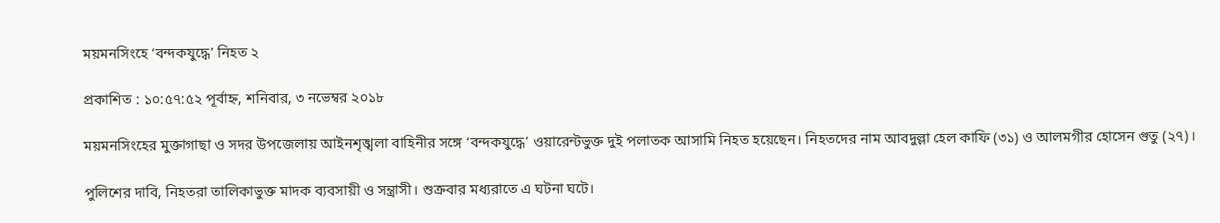ময়মনসিংহে ‘বন্দকযুদ্ধে’ নিহত ২

প্রকাশিত : ১০:৫৭:৫২ পূর্বাহ্ন, শনিবার, ৩ নভেম্বর ২০১৮

ময়মনসিংহের মুক্তাগাছা ও সদর উপজেলায় আইনশৃঙ্খলা বাহিনীর সঙ্গে ‘বন্দকযুদ্ধে’ ওয়ারেন্টভুক্ত দুই পলাতক আসামি নিহত হয়েছেন। নিহতদের নাম আবদুল্লা হেল কাফি (৩১) ও আলমগীর হোসেন গুতু (২৭)।

পুলিশের দাবি, নিহতরা তালিকাভুক্ত মাদক ব্যবসায়ী ও সন্ত্রাসী। শুক্রবার মধ্যরাতে এ ঘটনা ঘটে।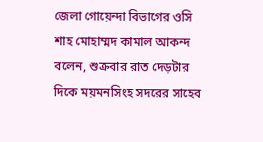জেলা গোয়েন্দা বিভাগের ওসি শাহ মোহাম্মদ কামাল আকন্দ বলেন, শুক্রবার রাত দেড়টার দিকে ময়মনসিংহ সদরের সাহেব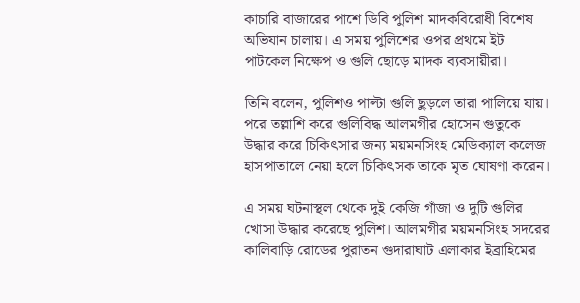কাচারি বাজারের পাশে ডিবি পুলিশ মাদকবিরোধী বিশেষ অভিযান চালায়। এ সময় পুলিশের ওপর প্রথমে ইট পাটকেল নিক্ষেপ ও গুলি ছোড়ে মাদক ব্যবসায়ীরা।

তিনি বলেন, পুলিশও পাল্টা গুলি ছুড়লে তারা পালিয়ে যায়। পরে তল্লাশি করে গুলিবিদ্ধ আলমগীর হোসেন গুতুকে উদ্ধার করে চিকিৎসার জন্য ময়মনসিংহ মেডিক্যাল কলেজ হাসপাতালে নেয়া হলে চিকিৎসক তাকে মৃত ঘোষণা করেন।

এ সময় ঘটনাস্থল থেকে দুই কেজি গাঁজা ও দুটি গুলির খোসা উদ্ধার করেছে পুলিশ। আলমগীর ময়মনসিংহ সদরের কালিবাড়ি রোডের পুরাতন গুদারাঘাট এলাকার ইব্রাহিমের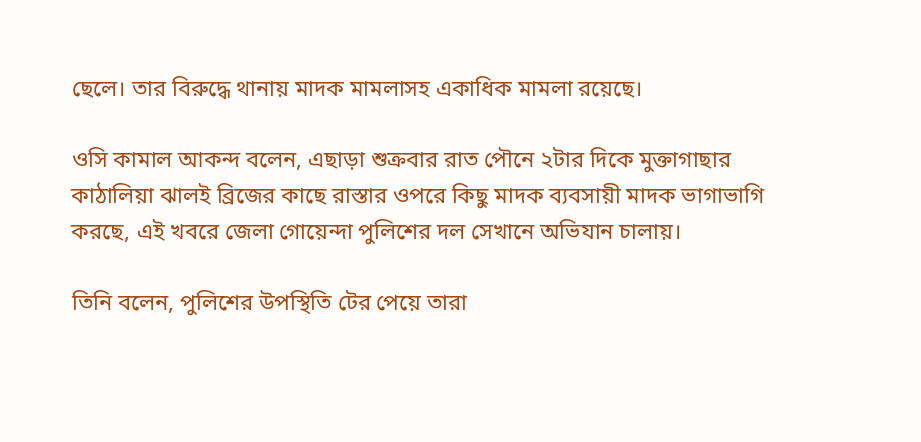ছেলে। তার বিরুদ্ধে থানায় মাদক মামলাসহ একাধিক মামলা রয়েছে।

ওসি কামাল আকন্দ বলেন, এছাড়া শুক্রবার রাত পৌনে ২টার দিকে মুক্তাগাছার কাঠালিয়া ঝালই ব্রিজের কাছে রাস্তার ওপরে কিছু মাদক ব্যবসায়ী মাদক ভাগাভাগি করছে, এই খবরে জেলা গোয়েন্দা পুলিশের দল সেখানে অভিযান চালায়।

তিনি বলেন, পুলিশের উপস্থিতি টের পেয়ে তারা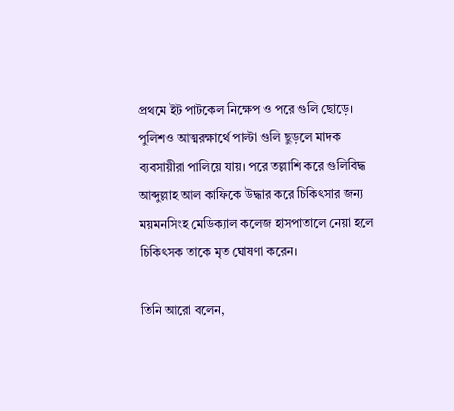প্রথমে ইট পাটকেল নিক্ষেপ ও পরে গুলি ছোড়ে। পুলিশও আত্মরক্ষার্থে পাল্টা গুলি ছুড়লে মাদক ব্যবসায়ীরা পালিয়ে যায়। পরে তল্লাশি করে গুলিবিদ্ধ আব্দুল্লাহ আল কাফিকে উদ্ধার করে চিকিৎসার জন্য ময়মনসিংহ মেডিক্যাল কলেজ হাসপাতালে নেয়া হলে চিকিৎসক তাকে মৃত ঘোষণা করেন।

তিনি আরো বলেন,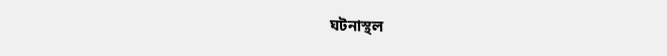ঘটনাস্থল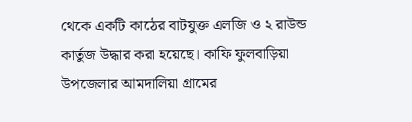থেকে একটি কাঠের বাটযুক্ত এলজি ও ২ রাউন্ড কার্তুজ উদ্ধার করা হয়েছে। কাফি ফুলবাড়িয়া উপজেলার আমদালিয়া গ্রামের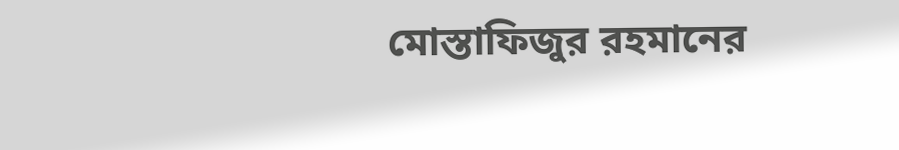মোস্তাফিজুর রহমানের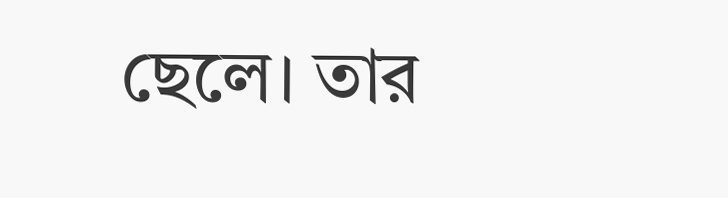ছেলে। তার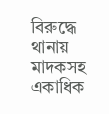বিরুদ্ধে থানায় মাদকসহ একাধিক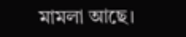মামলা আছে।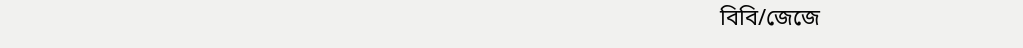বিবি/জেজে